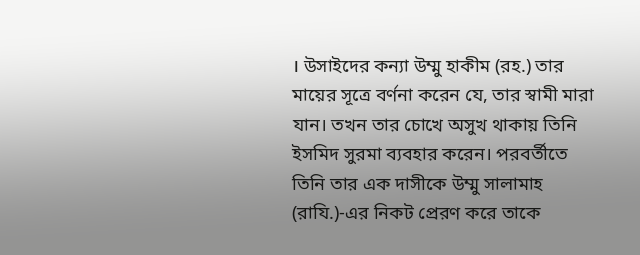। উসাইদের কন্যা উম্মু হাকীম (রহ.) তার মায়ের সূত্রে বর্ণনা করেন যে, তার স্বামী মারা যান। তখন তার চোখে অসুখ থাকায় তিনি ইসমিদ সুরমা ব্যবহার করেন। পরবর্তীতে তিনি তার এক দাসীকে উম্মু সালামাহ (রাযি.)-এর নিকট প্রেরণ করে তাকে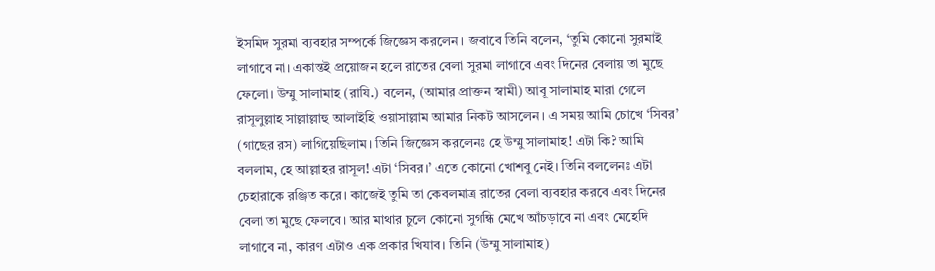ইসমিদ সুরমা ব্যবহার সম্পর্কে জিজ্ঞেস করলেন। জবাবে তিনি বলেন, ‘তুমি কোনো সুরমাই লাগাবে না। একান্তই প্রয়োজন হলে রাতের বেলা সুরমা লাগাবে এবং দিনের বেলায় তা মুছে ফেলো। উম্মু সালামাহ (রাযি.) বলেন, (আমার প্রাক্তন স্বামী) আবূ সালামাহ মারা গেলে রাসূলুল্লাহ সাল্লাল্লাহু আলাইহি ওয়াসাল্লাম আমার নিকট আসলেন। এ সময় আমি চোখে ‘সিবর’ (গাছের রস) লাগিয়েছিলাম। তিনি জিজ্ঞেস করলেনঃ হে উম্মু সালামাহ! এটা কি? আমি বললাম, হে আল্লাহর রাসূল! এটা ‘সিবর।’ এতে কোনো খোশবু নেই। তিনি বললেনঃ এটা চেহারাকে রঞ্জিত করে। কাজেই তুমি তা কেবলমাত্র রাতের বেলা ব্যবহার করবে এবং দিনের বেলা তা মুছে ফেলবে। আর মাথার চুলে কোনো সুগন্ধি মেখে আঁচড়াবে না এবং মেহেদি লাগাবে না, কারণ এটাও এক প্রকার খিযাব। তিনি (উম্মু সালামাহ)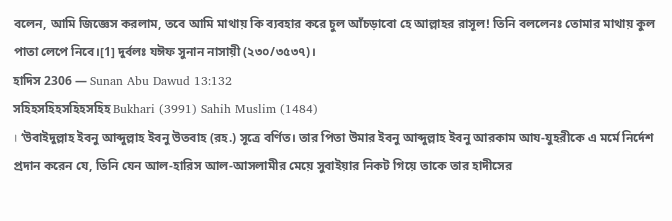বলেন, আমি জিজ্ঞেস করলাম, তবে আমি মাথায় কি ব্যবহার করে চুল আঁচড়াবো হে আল্লাহর রাসূল! তিনি বললেনঃ তোমার মাথায় কুল পাতা লেপে নিবে।[1] দুর্বলঃ যঈফ সুনান নাসায়ী (২৩০/৩৫৩৭)।
হাদিস 2306 — Sunan Abu Dawud 13:132
সহিহসহিহসহিহসহিহ Bukhari (3991) Sahih Muslim (1484)
। ‘উবাইদুল্লাহ ইবনু আব্দুল্লাহ ইবনু উতবাহ (রহ.) সূত্রে বর্ণিত। তার পিতা উমার ইবনু আব্দুল্লাহ ইবনু আরকাম আয-যুহরীকে এ মর্মে নির্দেশ প্রদান করেন যে, তিনি যেন আল-হারিস আল-আসলামীর মেয়ে সুবাইয়ার নিকট গিয়ে তাকে তার হাদীসের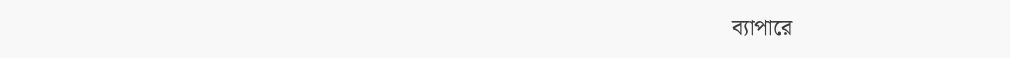ব্যাপারে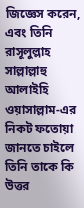জিজ্ঞেস করেন, এবং তিনি রাসূলুল্লাহ সাল্লাল্লাহু আলাইহি ওয়াসাল্লাম-এর নিকট ফতোয়া জানতে চাইলে তিনি তাকে কি উত্তর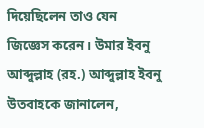দিয়েছিলেন তাও যেন জিজ্ঞেস করেন। উমার ইবনু আব্দুল্লাহ (রহ.) আব্দুল্লাহ ইবনু উতবাহকে জানালেন,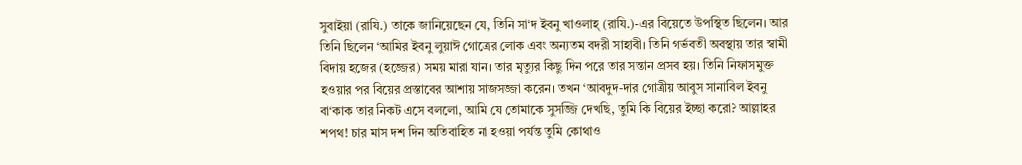সুবাইয়া (রাযি.) তাকে জানিয়েছেন যে, তিনি সা‘দ ইবনু খাওলাহ্ (রাযি.)-এর বিয়েতে উপস্থিত ছিলেন। আর তিনি ছিলেন ‘আমির ইবনু লুয়াঈ গোত্রের লোক এবং অন্যতম বদরী সাহাবী। তিনি গর্ভবতী অবস্থায় তার স্বামী বিদায় হজের (হজ্জের) সময় মারা যান। তার মৃত্যুর কিছু দিন পরে তার সন্তান প্রসব হয়। তিনি নিফাসমুক্ত হওয়ার পর বিয়ের প্রস্তাবের আশায় সাজসজ্জা করেন। তখন ‘আবদুদ-দার গোত্রীয় আবুস সানাবিল ইবনু বা‘কাক তার নিকট এসে বললো, আমি যে তোমাকে সুসজ্জি দেখছি, তুমি কি বিয়ের ইচ্ছা করো? আল্লাহর শপথ! চার মাস দশ দিন অতিবাহিত না হওয়া পর্যন্ত তুমি কোথাও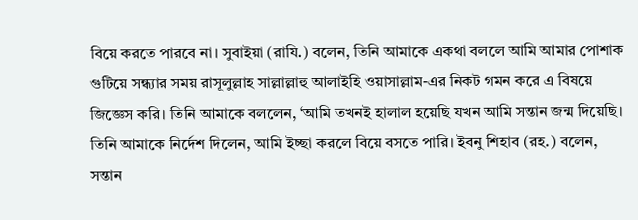বিয়ে করতে পারবে না। সুবাইয়া (রাযি.) বলেন, তিনি আমাকে একথা বললে আমি আমার পোশাক গুটিয়ে সন্ধ্যার সময় রাসূলুল্লাহ সাল্লাল্লাহু আলাইহি ওয়াসাল্লাম-এর নিকট গমন করে এ বিষয়ে জিজ্ঞেস করি। তিনি আমাকে বললেন, ‘আমি তখনই হালাল হয়েছি যখন আমি সন্তান জন্ম দিয়েছি। তিনি আমাকে নির্দেশ দিলেন, আমি ইচ্ছা করলে বিয়ে বসতে পারি। ইবনু শিহাব (রহ.) বলেন, সন্তান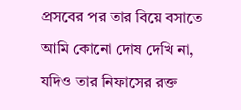প্রসবের পর তার বিয়ে বসাতে আমি কোনো দোষ দেখি না, যদিও তার নিফাসের রক্ত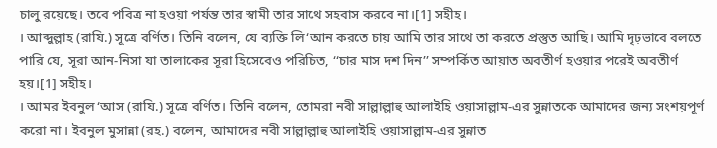চালু রয়েছে। তবে পবিত্র না হওয়া পর্যন্ত তার স্বামী তার সাথে সহবাস করবে না।[1] সহীহ।
। আব্দুল্লাহ (রাযি.) সূত্রে বর্ণিত। তিনি বলেন, যে ব্যক্তি লি‘আন করতে চায় আমি তার সাথে তা করতে প্রস্তুত আছি। আমি দৃঢ়ভাবে বলতে পারি যে, সূরা আন-নিসা যা তালাকের সূরা হিসেবেও পরিচিত, ‘‘চার মাস দশ দিন’’ সম্পর্কিত আয়াত অবতীর্ণ হওয়ার পরেই অবতীর্ণ হয়।[1] সহীহ।
। আমর ইবনুল ‘আস (রাযি.) সূত্রে বর্ণিত। তিনি বলেন, তোমরা নবী সাল্লাল্লাহু আলাইহি ওয়াসাল্লাম-এর সুন্নাতকে আমাদের জন্য সংশয়পূর্ণ করো না। ইবনুল মুসান্না (রহ.) বলেন, আমাদের নবী সাল্লাল্লাহু আলাইহি ওয়াসাল্লাম-এর সুন্নাত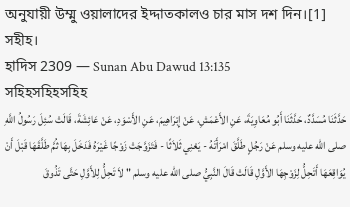অনুযায়ী উম্মু ওয়ালাদের ইদ্দাতকালও চার মাস দশ দিন।[1] সহীহ।
হাদিস 2309 — Sunan Abu Dawud 13:135
সহিহসহিহসহিহ
حَدَّثَنَا مُسَدَّدٌ، حَدَّثَنَا أَبُو مُعَاوِيَةَ، عَنِ الأَعْمَشِ، عَنْ إِبْرَاهِيمَ، عَنِ الأَسْوَدِ، عَنْ عَائِشَةَ، قَالَتْ سُئِلَ رَسُولُ اللَّهِ صلى الله عليه وسلم عَنْ رَجُلٍ طَلَّقَ امْرَأَتَهُ - يَعْنِي ثَلاَثًا - فَتَزَوَّجَتْ زَوْجًا غَيْرَهُ فَدَخَلَ بِهَا ثُمَّ طَلَّقَهَا قَبْلَ أَنْ يُوَاقِعَهَا أَتَحِلُّ لِزَوْجِهَا الأَوَّلِ قَالَتْ قَالَ النَّبِيُّ صلى الله عليه وسلم " لاَ تَحِلُّ لِلأَوَّلِ حَتَّى تَذُوقَ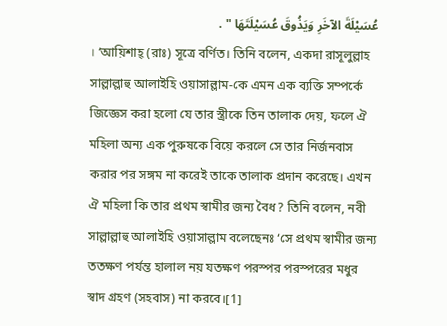عُسَيْلَةَ الآخَرِ وَيَذُوقَ عُسَيْلَتَهَا " .
। ‘আয়িশাহ্ (রাঃ) সূত্রে বর্ণিত। তিনি বলেন, একদা রাসূলুল্লাহ সাল্লাল্লাহু আলাইহি ওয়াসাল্লাম-কে এমন এক ব্যক্তি সম্পর্কে জিজ্ঞেস করা হলো যে তার স্ত্রীকে তিন তালাক দেয়, ফলে ঐ মহিলা অন্য এক পুরুষকে বিয়ে করলে সে তার নির্জনবাস করার পর সঙ্গম না করেই তাকে তালাক প্রদান করেছে। এখন ঐ মহিলা কি তার প্রথম স্বামীর জন্য বৈধ? তিনি বলেন, নবী সাল্লাল্লাহু আলাইহি ওয়াসাল্লাম বলেছেনঃ ‘সে প্রথম স্বামীর জন্য ততক্ষণ পর্যন্ত হালাল নয় যতক্ষণ পরস্পর পরস্পরের মধুর স্বাদ গ্রহণ (সহবাস) না করবে।[1]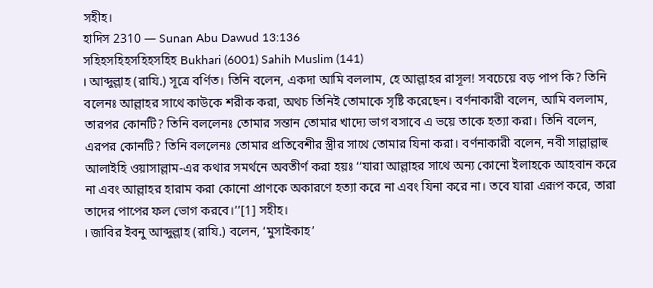সহীহ।
হাদিস 2310 — Sunan Abu Dawud 13:136
সহিহসহিহসহিহসহিহ Bukhari (6001) Sahih Muslim (141)
। আব্দুল্লাহ (রাযি.) সূত্রে বর্ণিত। তিনি বলেন, একদা আমি বললাম, হে আল্লাহর রাসূল! সবচেয়ে বড় পাপ কি? তিনি বলেনঃ আল্লাহর সাথে কাউকে শরীক করা, অথচ তিনিই তোমাকে সৃষ্টি করেছেন। বর্ণনাকারী বলেন, আমি বললাম, তারপর কোনটি? তিনি বললেনঃ তোমার সন্তান তোমার খাদ্যে ভাগ বসাবে এ ভয়ে তাকে হত্যা করা। তিনি বলেন, এরপর কোনটি? তিনি বললেনঃ তোমার প্রতিবেশীর স্ত্রীর সাথে তোমার যিনা করা। বর্ণনাকারী বলেন, নবী সাল্লাল্লাহু আলাইহি ওয়াসাল্লাম-এর কথার সমর্থনে অবতীর্ণ করা হয়ঃ ‘‘যারা আল্লাহর সাথে অন্য কোনো ইলাহকে আহবান করে না এবং আল্লাহর হারাম করা কোনো প্রাণকে অকারণে হত্যা করে না এবং যিনা করে না। তবে যারা এরূপ করে, তারা তাদের পাপের ফল ভোগ করবে।’’[1] সহীহ।
। জাবির ইবনু আব্দুল্লাহ (রাযি.) বলেন, ‘মুসাইকাহ’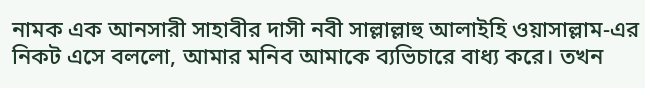নামক এক আনসারী সাহাবীর দাসী নবী সাল্লাল্লাহু আলাইহি ওয়াসাল্লাম-এর নিকট এসে বললো, আমার মনিব আমাকে ব্যভিচারে বাধ্য করে। তখন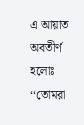এ আয়াত অবতীর্ণ হলোঃ ‘‘তোমরা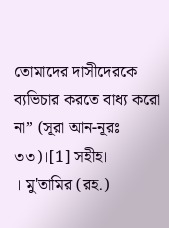তোমাদের দাসীদেরকে ব্যভিচার করতে বাধ্য করো না’’ (সূরা আন-নূরঃ ৩৩)।[1] সহীহ।
। মু'তামির (রহ.)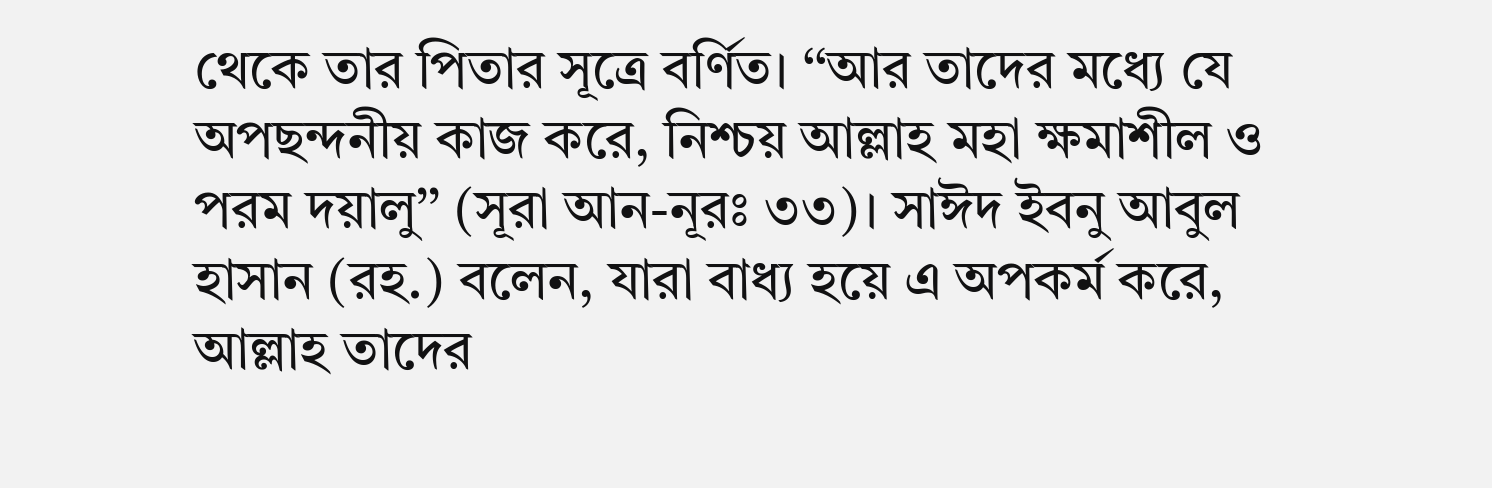থেকে তার পিতার সূত্রে বর্ণিত। ‘‘আর তাদের মধ্যে যে অপছন্দনীয় কাজ করে, নিশ্চয় আল্লাহ মহা ক্ষমাশীল ও পরম দয়ালু’’ (সূরা আন-নূরঃ ৩৩)। সাঈদ ইবনু আবুল হাসান (রহ.) বলেন, যারা বাধ্য হয়ে এ অপকর্ম করে, আল্লাহ তাদের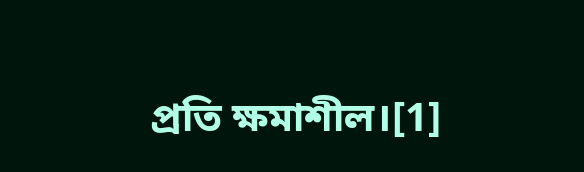প্রতি ক্ষমাশীল।[1]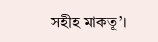সহীহ মাকতূ’।